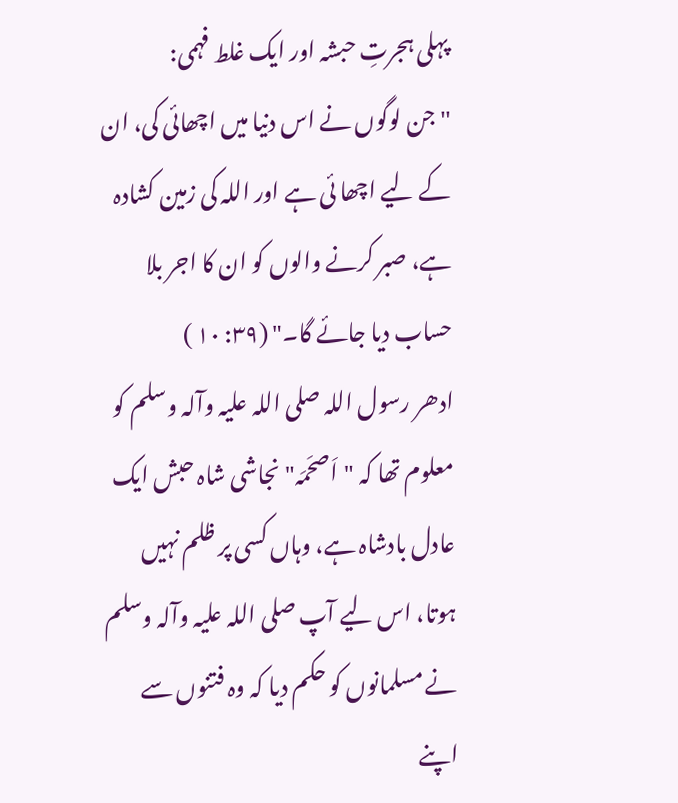پہلی ہجرتِ حبشہ اور ایک غلط فہمی:
''جن لوگوں نے اس دنیا میں اچھائی کی، ان کے لیے اچھا ئی ہے اور اللہ کی زمین کشادہ ہے، صبر کرنے والوں کو ان کا اجر بلا حساب دیا جائے گا۔" (۳۹: ۱۰ )
ادھر رسول اللہ صلی اللہ علیہ وآلہ وسلم کو معلوم تھا کہ "اَصحَمَہ" نجاشی شاہ حبش ایک عادل بادشاہ ہے، وہاں کسی پر ظلم نہیں ہوتا، اس لیے آپ صلی اللہ علیہ وآلہ وسلم نے مسلمانوں کو حکم دیا کہ وہ فتنوں سے اپنے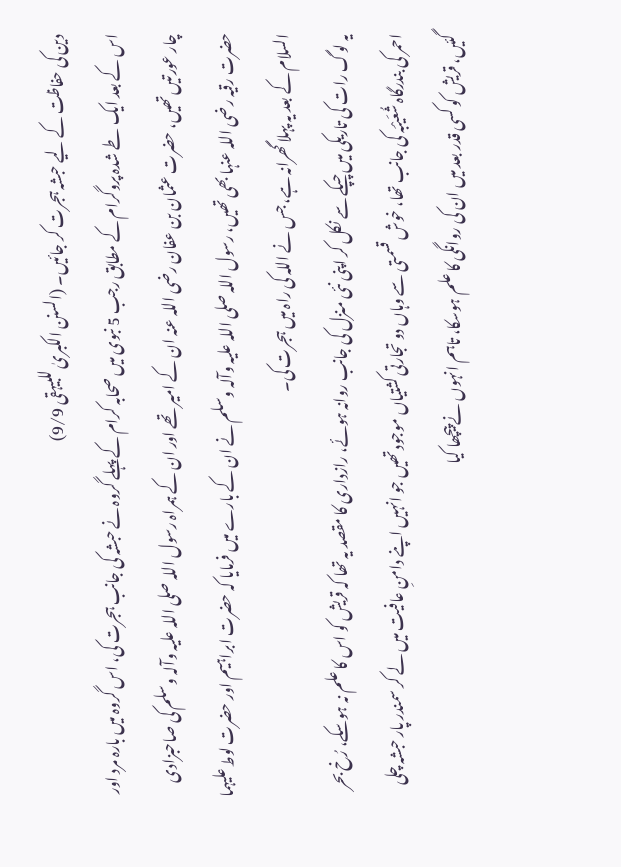دین کی حفاظت کے لیے حبشہ ہجرت کر جائیں۔ (السنن الکبریٰ للبیہقی 9/9)
اس کے بعد ایک طے شدہ پروگرام کے مطابق رجب 5 نبوی میں صحابہ کرام کے پہلے گروہ نے حبشہ کی جانب ہجرت کی، اس گروہ میں بارہ مرد اور چار عورتیں تھیں، حضرت عثمان بن عفان رضی اللہ عنہ ان کے امیر تھے اور ان کے ہمراہ رسول اللہ صلی اللہ علیہ وآلہ وسلم کی صاحبزادی حضرت رقیہ رضی اللہ عنہا بھی تھیں، رسول اللہ صلی اللہ علیہ وآلہ وسلم نے ان کے بارے میں فرمایا کہ حضرت ابراہیم اور حضرت لوط علیہما السلام کے بعد یہ پہلا گھرانہ ہے، جس نے اللہ کی راہ میں ہجرت کی۔
یہ لوگ رات کی تاریکی میں چپکے سے نکل کر اپنی نئی منزل کی جانب روانہ ہوئے، رازداری کا مقصد یہ تھا کہ قریش کو اس کا علم نہ ہوسکے، رُخ بحر احمر کی بندرگاہ شُعَیْبَہ کی جانب تھا، خوش قسمتی سے وہاں دو تجارتی کشتیاں موجود تھیں جو انہیں اپنے دامنِ عافیت میں لے کر سمندر پار حبشہ چلی گئیں، قریش کو کسی قدر بعد میں ان کی روانگی کا علم ہوسکا، تاہم انہوں نے پیچھا کیا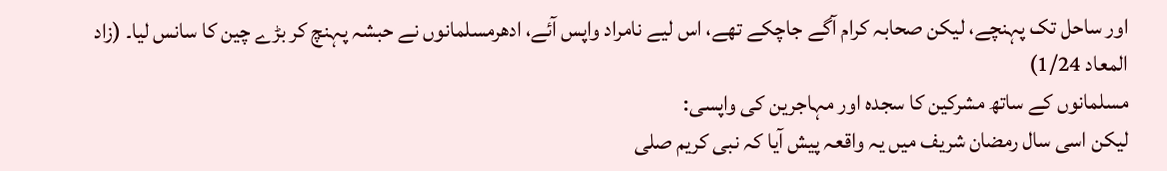اور ساحل تک پہنچے، لیکن صحابہ کرام آگے جاچکے تھے، اس لیے نامراد واپس آئے، ادھرمسلمانوں نے حبشہ پہنچ کر بڑے چین کا سانس لیا۔ (زاد المعاد 1/24)
مسلمانوں کے ساتھ مشرکین کا سجدہ اور مہاجرین کی واپسی:
لیکن اسی سال رمضان شریف میں یہ واقعہ پیش آیا کہ نبی کریم صلی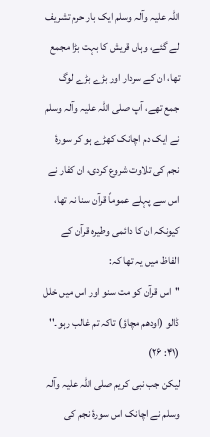اللہ علیہ وآلہ وسلم ایک بار حرم تشریف لے گئے، وہاں قریش کا بہت بڑا مجمع تھا، ان کے سردار اور بڑے بڑے لوگ جمع تھے، آپ صلی اللہ علیہ وآلہ وسلم نے ایک دم اچانک کھڑے ہو کر سورۂ نجم کی تلاوت شروع کردی، ان کفار نے اس سے پہلے عموماً قرآن سنا نہ تھا، کیونکہ ان کا دائمی وطیرہ قرآن کے الفاظ میں یہ تھا کہ:
''اس قرآن کو مت سنو اور اس میں خلل ڈالو (اودھم مچاؤ) تاکہ تم غالب رہو۔'' (۴۱: ۲۶)
لیکن جب نبی کریم صلی اللہ علیہ وآلہ وسلم نے اچانک اس سورۂ نجم کی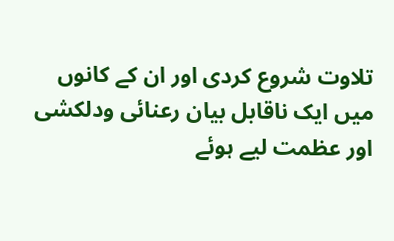تلاوت شروع کردی اور ان کے کانوں میں ایک ناقابل بیان رعنائی ودلکشی اور عظمت لیے ہوئے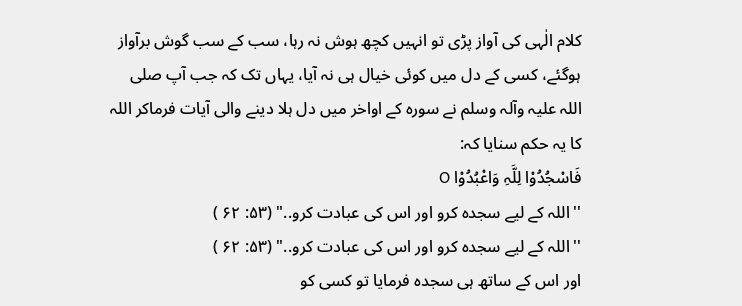کلام الٰہی کی آواز پڑی تو انہیں کچھ ہوش نہ رہا، سب کے سب گوش برآواز ہوگئے، کسی کے دل میں کوئی خیال ہی نہ آیا، یہاں تک کہ جب آپ صلی اللہ علیہ وآلہ وسلم نے سورہ کے اواخر میں دل ہلا دینے والی آیات فرماکر اللہ کا یہ حکم سنایا کہ:
فَاسْجُدُوْا لِلَّہِ وَاعْبُدُوْا O
''اللہ کے لیے سجدہ کرو اور اس کی عبادت کرو.." (۵۳: ۶۲ )
''اللہ کے لیے سجدہ کرو اور اس کی عبادت کرو.." (۵۳: ۶۲ )
اور اس کے ساتھ ہی سجدہ فرمایا تو کسی کو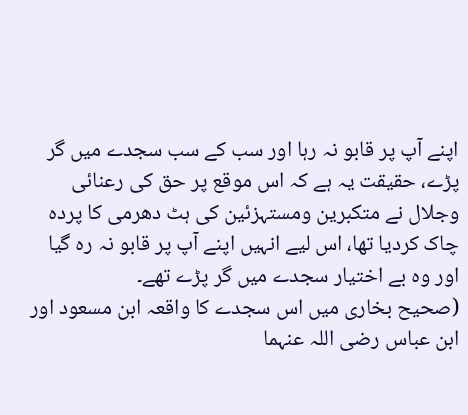اپنے آپ پر قابو نہ رہا اور سب کے سب سجدے میں گر پڑے، حقیقت یہ ہے کہ اس موقع پر حق کی رعنائی وجلال نے متکبرین ومستہزئین کی ہٹ دھرمی کا پردہ چاک کردیا تھا، اس لیے انہیں اپنے آپ پر قابو نہ رہ گیا اور وہ بے اختیار سجدے میں گر پڑے تھے۔
(صحیح بخاری میں اس سجدے کا واقعہ ابن مسعود اور ابن عباس رضی اللہ عنہما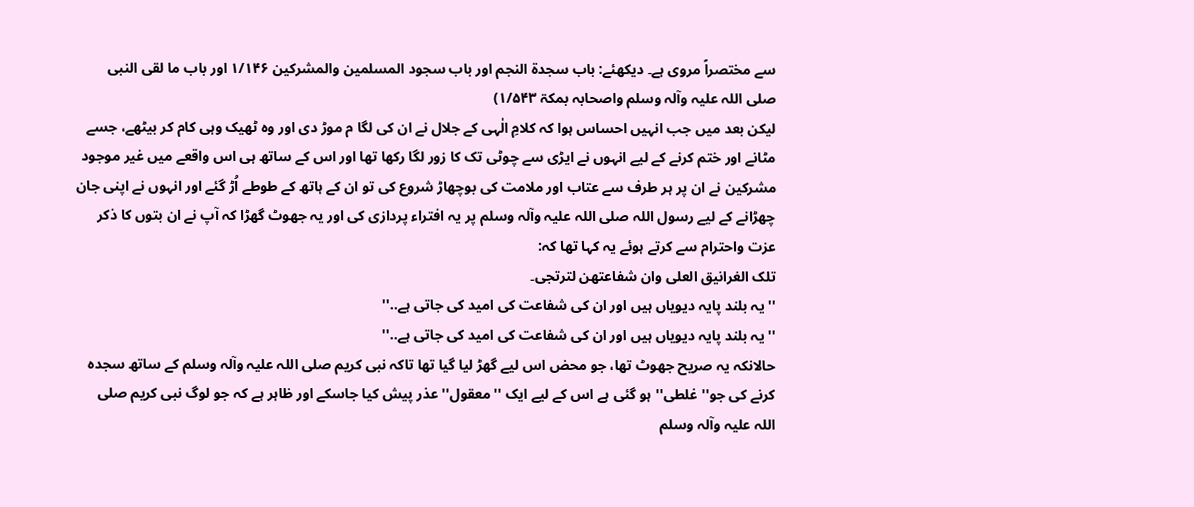سے مختصراً مروی ہے۔ دیکھئے: باب سجدۃ النجم اور باب سجود المسلمین والمشرکین ۱/۱۴۶ اور باب ما لقی النبی صلی اللہ علیہ وآلہ وسلم واصحابہ بمکۃ ۱/۵۴۳)
لیکن بعد میں جب انہیں احساس ہوا کہ کلامِ الٰہی کے جلال نے ان کی لگا م موڑ دی اور وہ ٹھیک وہی کام کر بیٹھے، جسے مٹانے اور ختم کرنے کے لیے انہوں نے ایڑی سے چوٹی تک کا زور لگا رکھا تھا اور اس کے ساتھ ہی اس واقعے میں غیر موجود مشرکین نے ان پر ہر طرف سے عتاب اور ملامت کی بوچھاڑ شروع کی تو ان کے ہاتھ کے طوطے اُڑ گئے اور انہوں نے اپنی جان چھڑانے کے لیے رسول اللہ صلی اللہ علیہ وآلہ وسلم پر یہ افتراء پردازی کی اور یہ جھوٹ گھڑا کہ آپ نے ان بتوں کا ذکر عزت واحترام سے کرتے ہوئے یہ کہا تھا کہ:
تلک الغرانیق العلی وان شفاعتھن لترتجی۔
''یہ بلند پایہ دیویاں ہیں اور ان کی شفاعت کی امید کی جاتی ہے..''
''یہ بلند پایہ دیویاں ہیں اور ان کی شفاعت کی امید کی جاتی ہے..''
حالانکہ یہ صریح جھوٹ تھا، جو محض اس لیے گھڑ لیا گیا تھا تاکہ نبی کریم صلی اللہ علیہ وآلہ وسلم کے ساتھ سجدہ کرنے کی جو'' غلطی'' ہو گئی ہے اس کے لیے ایک ''معقول'' عذر پیش کیا جاسکے اور ظاہر ہے کہ جو لوگ نبی کریم صلی اللہ علیہ وآلہ وسلم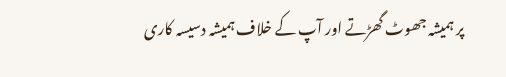پر ہمیشہ جھوٹ گھڑتے اور آپ کے خلاف ہمیشہ دسیسہ کاری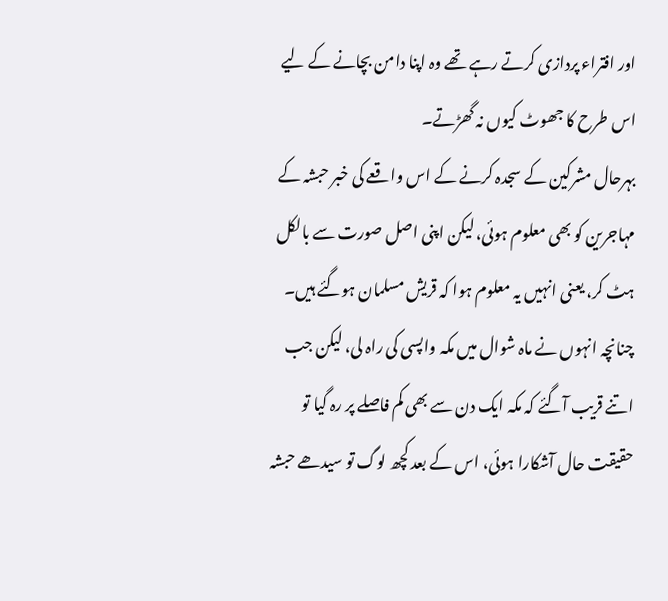اور افتراء پردازی کرتے رہے تھے وہ اپنا دامن بچانے کے لیے اس طرح کا جھوٹ کیوں نہ گھڑتے۔
بہرحال مشرکین کے سجدہ کرنے کے اس واقعے کی خبر حبشہ کے مہاجرین کو بھی معلوم ہوئی، لیکن اپنی اصل صورت سے بالکل ہٹ کر، یعنی انہیں یہ معلوم ہوا کہ قریش مسلمان ہوگئے ہیں۔
چنانچہ انہوں نے ماہ شوال میں مکہ واپسی کی راہ لی، لیکن جب اتنے قریب آگئے کہ مکہ ایک دن سے بھی کم فاصلے پر رہ گیا تو حقیقت حال آشکارا ہوئی، اس کے بعد کچھ لوگ تو سیدھے حبشہ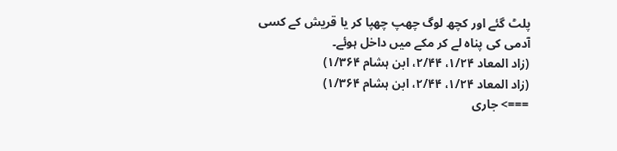پلٹ گئے اور کچھ لوگ چھپ چھپا کر یا قریش کے کسی آدمی کی پناہ لے کر مکے میں داخل ہوئے۔
(زاد المعاد ۱/۲۴، ۲/۴۴، ابن ہشام ۱/۳۶۴)
(زاد المعاد ۱/۲۴، ۲/۴۴، ابن ہشام ۱/۳۶۴)
===> جاری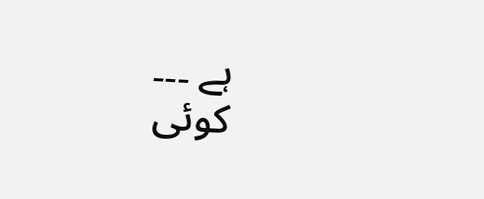ہے ۔۔۔
کوئی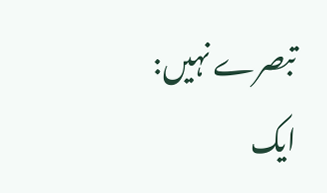تبصرے نہیں:
ایک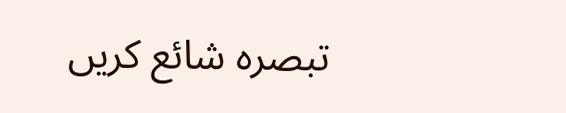تبصرہ شائع کریں